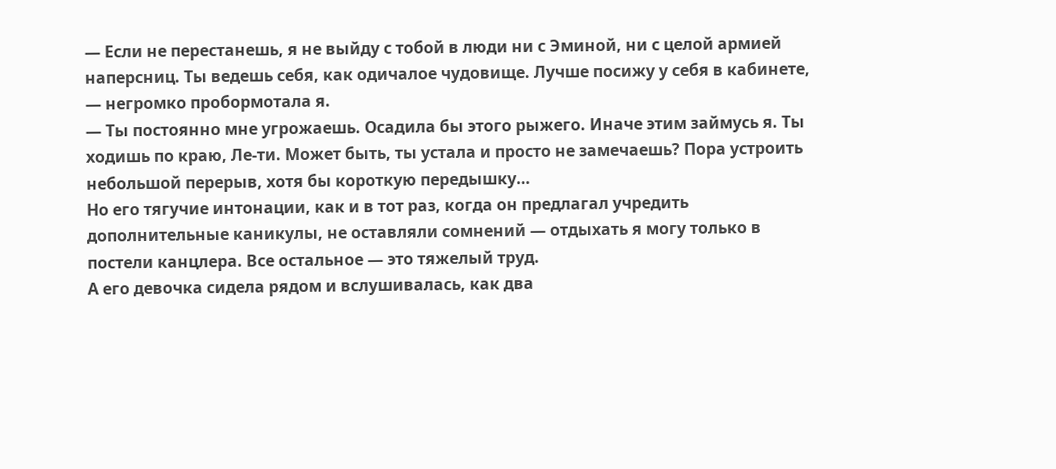— Если не перестанешь, я не выйду с тобой в люди ни с Эминой, ни с целой армией наперсниц. Ты ведешь себя, как одичалое чудовище. Лучше посижу у себя в кабинете, — негромко пробормотала я.
— Ты постоянно мне угрожаешь. Осадила бы этого рыжего. Иначе этим займусь я. Ты ходишь по краю, Ле-ти. Может быть, ты устала и просто не замечаешь? Пора устроить небольшой перерыв, хотя бы короткую передышку…
Но его тягучие интонации, как и в тот раз, когда он предлагал учредить дополнительные каникулы, не оставляли сомнений — отдыхать я могу только в постели канцлера. Все остальное — это тяжелый труд.
А его девочка сидела рядом и вслушивалась, как два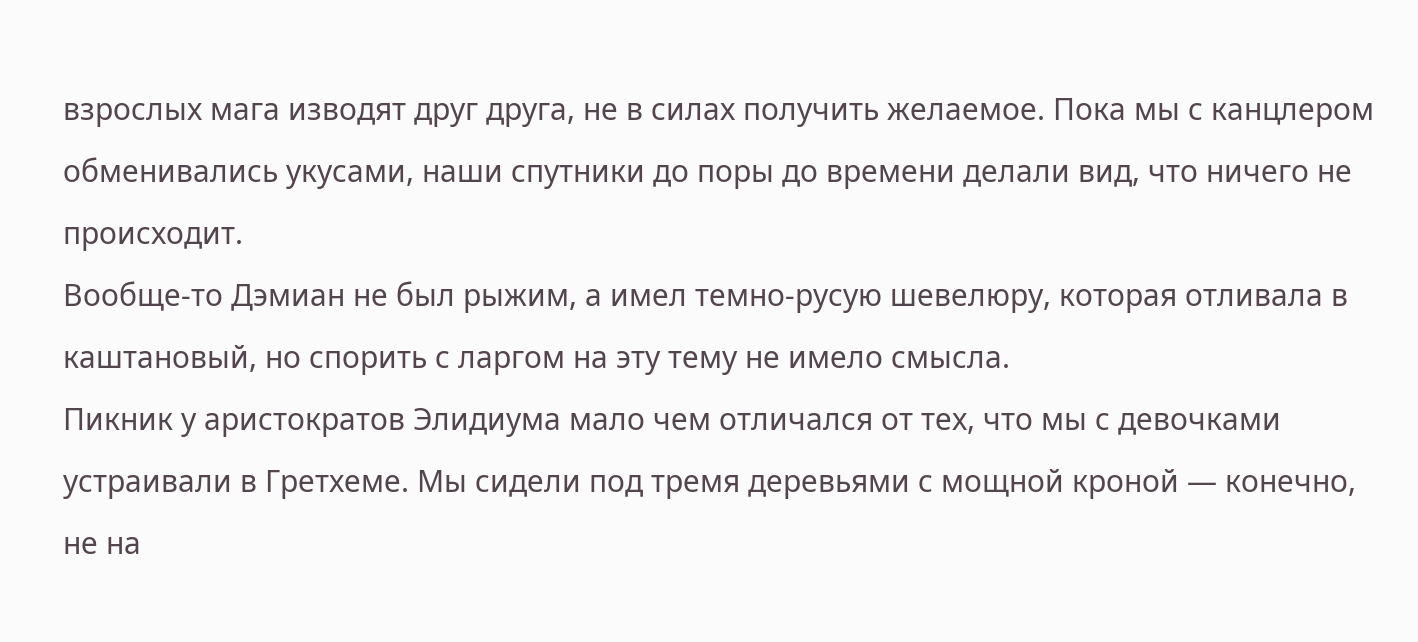взрослых мага изводят друг друга, не в силах получить желаемое. Пока мы с канцлером обменивались укусами, наши спутники до поры до времени делали вид, что ничего не происходит.
Вообще-то Дэмиан не был рыжим, а имел темно-русую шевелюру, которая отливала в каштановый, но спорить с ларгом на эту тему не имело смысла.
Пикник у аристократов Элидиума мало чем отличался от тех, что мы с девочками устраивали в Гретхеме. Мы сидели под тремя деревьями с мощной кроной — конечно, не на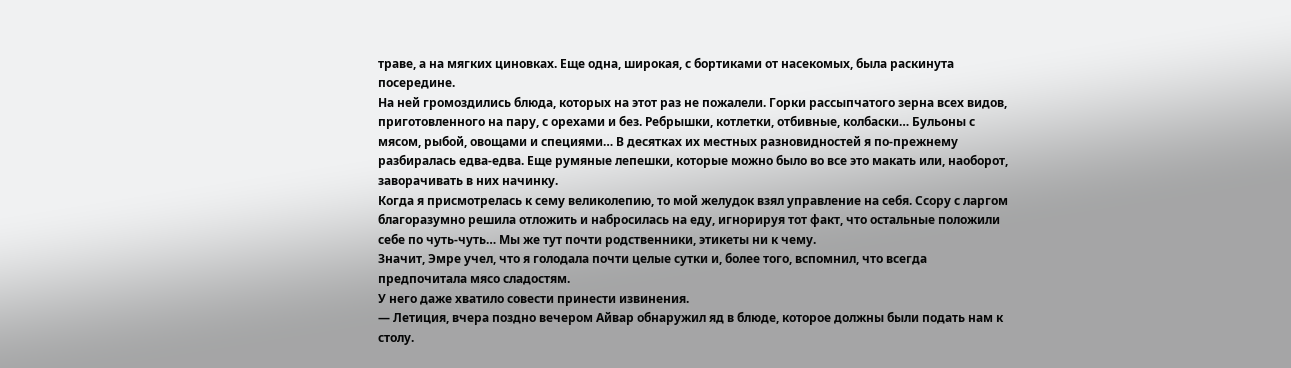траве, а на мягких циновках. Еще одна, широкая, с бортиками от насекомых, была раскинута посередине.
На ней громоздились блюда, которых на этот раз не пожалели. Горки рассыпчатого зерна всех видов, приготовленного на пару, с орехами и без. Ребрышки, котлетки, отбивные, колбаски… Бульоны с мясом, рыбой, овощами и специями… В десятках их местных разновидностей я по-прежнему разбиралась едва-едва. Еще румяные лепешки, которые можно было во все это макать или, наоборот, заворачивать в них начинку.
Когда я присмотрелась к сему великолепию, то мой желудок взял управление на себя. Ссору с ларгом благоразумно решила отложить и набросилась на еду, игнорируя тот факт, что остальные положили себе по чуть-чуть… Мы же тут почти родственники, этикеты ни к чему.
Значит, Эмре учел, что я голодала почти целые сутки и, более того, вспомнил, что всегда предпочитала мясо сладостям.
У него даже хватило совести принести извинения.
— Летиция, вчера поздно вечером Айвар обнаружил яд в блюде, которое должны были подать нам к столу.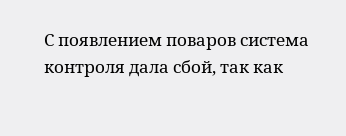С появлением поваров система контроля дала сбой, так как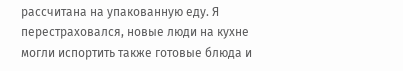рассчитана на упакованную еду. Я перестраховался, новые люди на кухне могли испортить также готовые блюда и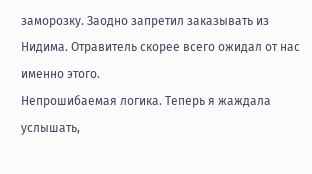заморозку. Заодно запретил заказывать из Нидима. Отравитель скорее всего ожидал от нас именно этого.
Непрошибаемая логика. Теперь я жаждала услышать,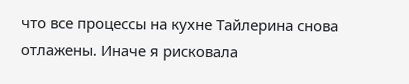что все процессы на кухне Тайлерина снова отлажены. Иначе я рисковала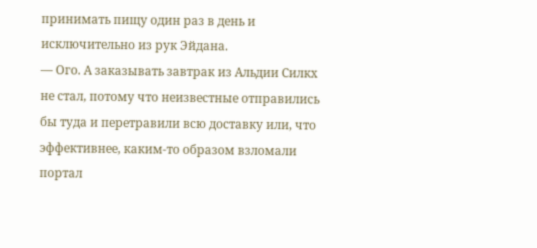принимать пищу один раз в день и исключительно из рук Эйдана.
— Ого. А заказывать завтрак из Альдии Силкх не стал, потому что неизвестные отправились бы туда и перетравили всю доставку или, что эффективнее, каким-то образом взломали портал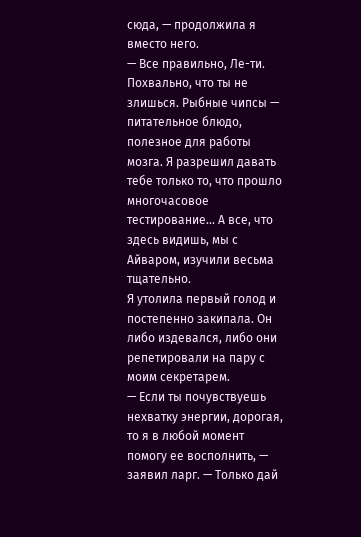сюда, — продолжила я вместо него.
— Все правильно, Ле-ти. Похвально, что ты не злишься. Рыбные чипсы — питательное блюдо, полезное для работы мозга. Я разрешил давать тебе только то, что прошло многочасовое тестирование… А все, что здесь видишь, мы с Айваром, изучили весьма тщательно.
Я утолила первый голод и постепенно закипала. Он либо издевался, либо они репетировали на пару с моим секретарем.
— Если ты почувствуешь нехватку энергии, дорогая, то я в любой момент помогу ее восполнить, — заявил ларг. — Только дай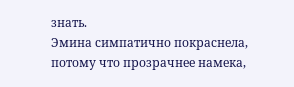знать.
Эмина симпатично покраснела, потому что прозрачнее намека,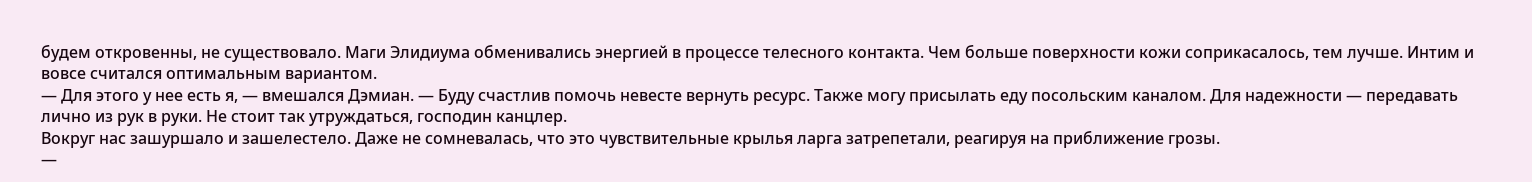будем откровенны, не существовало. Маги Элидиума обменивались энергией в процессе телесного контакта. Чем больше поверхности кожи соприкасалось, тем лучше. Интим и вовсе считался оптимальным вариантом.
— Для этого у нее есть я, — вмешался Дэмиан. — Буду счастлив помочь невесте вернуть ресурс. Также могу присылать еду посольским каналом. Для надежности — передавать лично из рук в руки. Не стоит так утруждаться, господин канцлер.
Вокруг нас зашуршало и зашелестело. Даже не сомневалась, что это чувствительные крылья ларга затрепетали, реагируя на приближение грозы.
—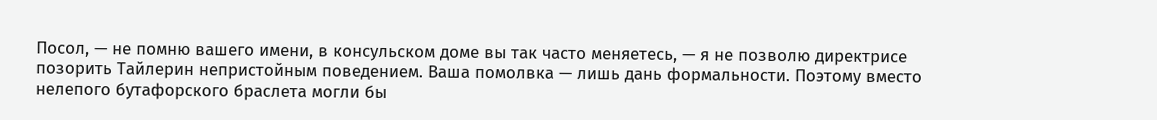Посол, — не помню вашего имени, в консульском доме вы так часто меняетесь, — я не позволю директрисе позорить Тайлерин непристойным поведением. Ваша помолвка — лишь дань формальности. Поэтому вместо нелепого бутафорского браслета могли бы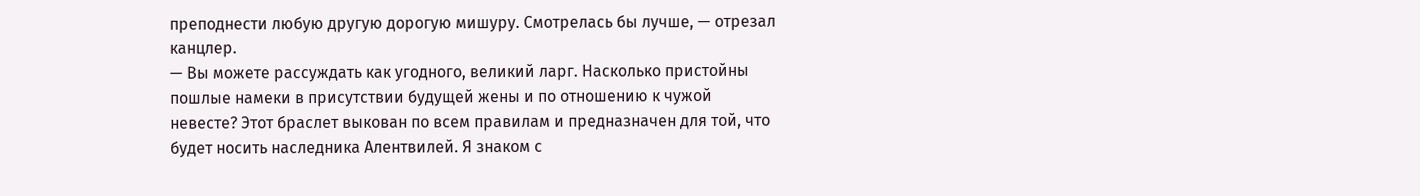преподнести любую другую дорогую мишуру. Смотрелась бы лучше, — отрезал канцлер.
— Вы можете рассуждать как угодного, великий ларг. Насколько пристойны пошлые намеки в присутствии будущей жены и по отношению к чужой невесте? Этот браслет выкован по всем правилам и предназначен для той, что будет носить наследника Алентвилей. Я знаком с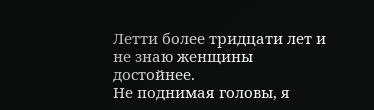Летти более тридцати лет и не знаю женщины достойнее.
Не поднимая головы, я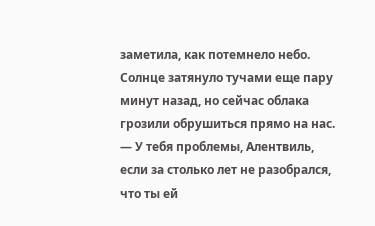заметила, как потемнело небо. Солнце затянуло тучами еще пару минут назад, но сейчас облака грозили обрушиться прямо на нас.
— У тебя проблемы, Алентвиль, если за столько лет не разобрался, что ты ей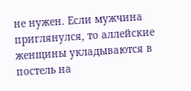не нужен. Если мужчина приглянулся, то аллейские женщины укладываются в постель на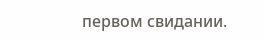первом свидании.